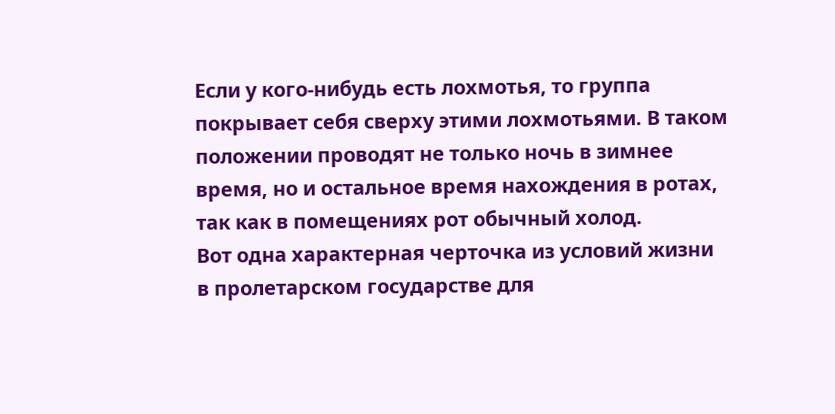Если у кого-нибудь есть лохмотья, то группа покрывает себя сверху этими лохмотьями. В таком положении проводят не только ночь в зимнее время, но и остальное время нахождения в ротах, так как в помещениях рот обычный холод.
Вот одна характерная черточка из условий жизни в пролетарском государстве для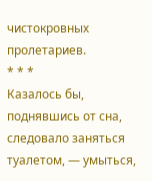чистокровных пролетариев.
* * *
Казалось бы, поднявшись от сна, следовало заняться туалетом, — умыться,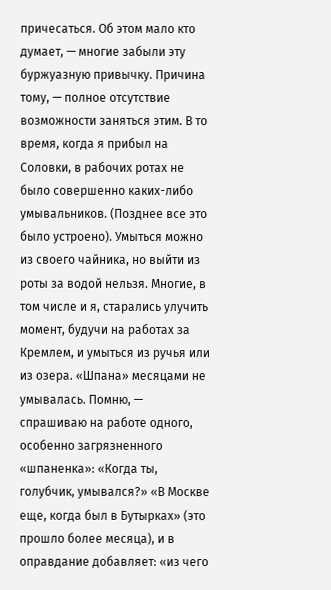причесаться. Об этом мало кто думает, — многие забыли эту буржуазную привычку. Причина тому, — полное отсутствие возможности заняться этим. В то время, когда я прибыл на Соловки, в рабочих ротах не было совершенно каких-либо умывальников. (Позднее все это было устроено). Умыться можно из своего чайника, но выйти из роты за водой нельзя. Многие, в том числе и я, старались улучить момент, будучи на работах за Кремлем, и умыться из ручья или из озера. «Шпана» месяцами не умывалась. Помню, — спрашиваю на работе одного, особенно загрязненного «шпаненка»: «Когда ты, голубчик, умывался?» «В Москве еще, когда был в Бутырках» (это прошло более месяца), и в оправдание добавляет: «из чего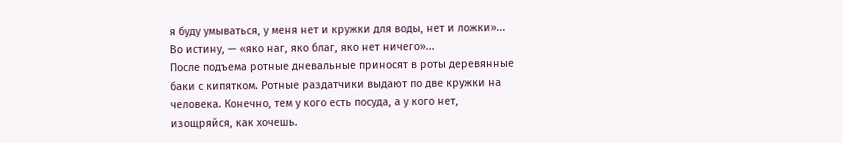я буду умываться, у меня нет и кружки для воды, нет и ложки»... Во истину, — «яко наг, яко благ, яко нет ничего»...
После подъема ротные дневальные приносят в роты деревянные баки с кипятком. Ротные раздатчики выдают по две кружки на человека. Конечно, тем у кого есть посуда, а у кого нет, изощряйся, как хочешь.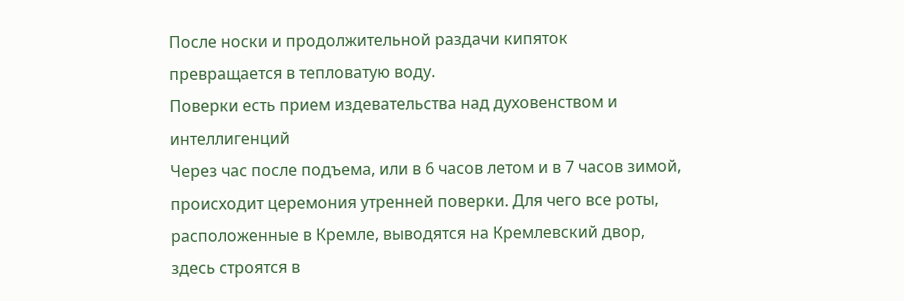После носки и продолжительной раздачи кипяток превращается в тепловатую воду.
Поверки есть прием издевательства над духовенством и интеллигенций
Через час после подъема, или в 6 часов летом и в 7 часов зимой, происходит церемония утренней поверки. Для чего все роты, расположенные в Кремле, выводятся на Кремлевский двор, здесь строятся в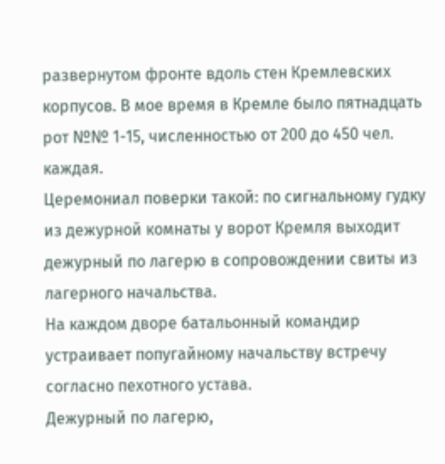развернутом фронте вдоль стен Кремлевских корпусов. В мое время в Кремле было пятнадцать рот №№ 1-15, численностью от 200 до 450 чел. каждая.
Церемониал поверки такой: по сигнальному гудку из дежурной комнаты у ворот Кремля выходит дежурный по лагерю в сопровождении свиты из лагерного начальства.
На каждом дворе батальонный командир устраивает попугайному начальству встречу согласно пехотного устава.
Дежурный по лагерю,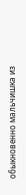обыкновенно мальчишка из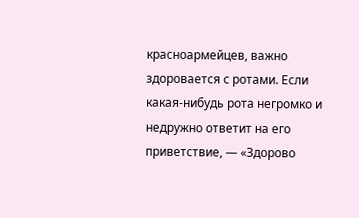красноармейцев, важно здоровается с ротами. Если какая-нибудь рота негромко и недружно ответит на его приветствие, — «Здорово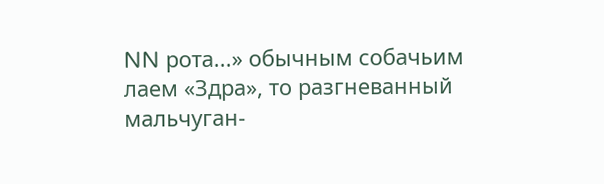NN рота...» обычным собачьим лаем «Здра», то разгневанный мальчуган-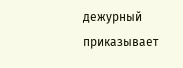дежурный приказывает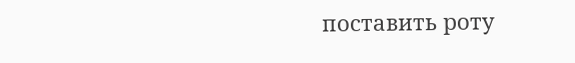поставить роту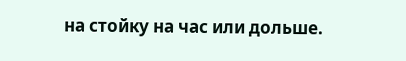на стойку на час или дольше.